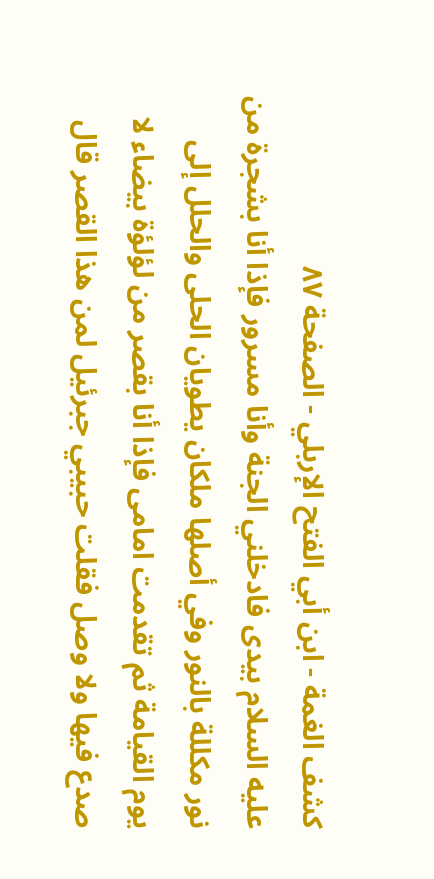كشف الغمة - ابن أبي الفتح الإربلي - الصفحة ٨٧
عليه السلام بيدى فادخلني الجنة وأنا مسرور فإذا أنا بشجرة من نور مكللة بالنور وفي أصلها ملكان يطويان الحلى والحلل إلى يوم القيامة ثم تقدمت امامى فإذا أنا بقصر من لؤلؤة بيضاء لا صدع فيها ولا وصل فقلت حبيبي جبرئيل لمن هذا القصر قال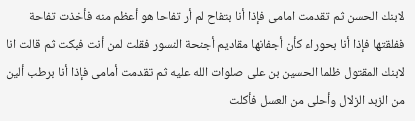لابنك الحسن ثم تقدمت امامى فإذا أنا بتفاح لم أر تفاحا هو أعظم منه فأخذت تفاحة ففلقتها فإذا أنا بحوراء كأن أجفانها مقاديم أجنحة النسور فقلت لمن أنت فبكت ثم قالت انا لابنك المقتول ظلما الحسين بن على صلوات الله عليه ثم تقدمت أمامى فإذا أنا برطب ألين من الزبد الزلال وأحلى من العسل فأكلت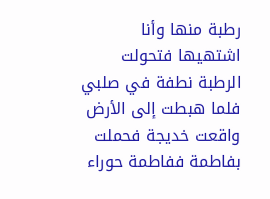رطبة منها وأنا اشتهيها فتحولت الرطبة نطفة في صلبي فلما هبطت إلى الأرض واقعت خديجة فحملت بفاطمة ففاطمة حوراء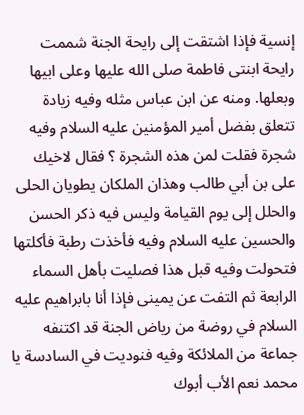إنسية فإذا اشتقت إلى رايحة الجنة شممت رايحة ابنتى فاطمة صلى الله عليها وعلى ابيها وبعلها. ومنه عن ابن عباس مثله وفيه زيادة تتعلق بفضل أمير المؤمنين عليه السلام وفيه شجرة فقلت لمن هذه الشجرة ؟ فقال لاخيك على بن أبي طالب وهذان الملكان يطويان الحلى والحلل إلى يوم القيامة وليس فيه ذكر الحسن والحسين عليه السلام وفيه فأخذت رطبة فأكلتها فتحولت وفيه قبل هذا فصليت بأهل السماء الرابعة ثم التفت عن يمينى فإذا أنا بابراهيم عليه السلام في روضة من رياض الجنة قد اكتنفه جماعة من الملائكة وفيه فنوديت في السادسة يا محمد نعم الأب أبوك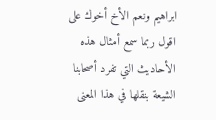ابراهيم ونعم الأخ أخوك على اقول ربما سمع أمثال هذه الأحاديث التي تفرد أصحابنا الشيعة بنقلها في هذا المعنى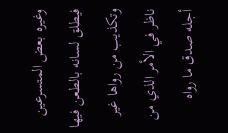وغيره بعض المتسرعين فيطلق لسانه بالطعن فيها وتكذيب من رواها غير ناظر في الأمر الذي من أجله صدق ما رواه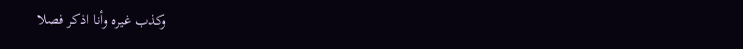وكذب غيره وأنا اذكر فصلا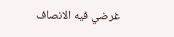غرضي فيه الانصاف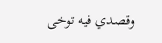وقصدي فيه توخى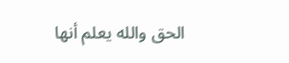الحق والله يعلم أنها